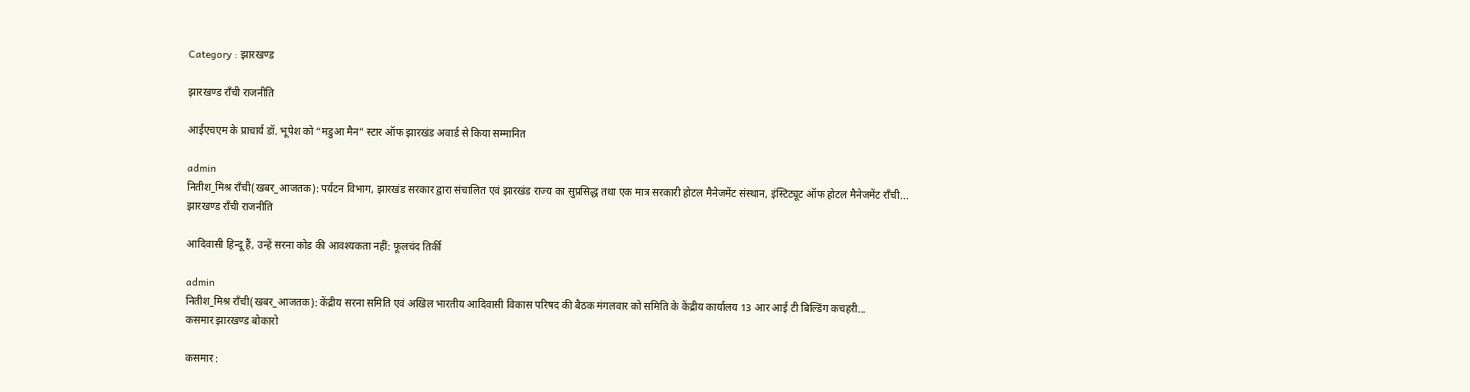Category : झारखण्ड

झारखण्ड राँची राजनीति

आईएचएम के प्राचार्य डॉ. भूपेश को “मडुआ मैन” स्टार ऑफ झारखंड अवार्ड से किया सम्मानित

admin
नितीश_मिश्र राँची(खबर_आजतक): पर्यटन विभाग, झारखंड सरकार द्वारा संचालित एवं झारखंड राज्य का सुप्रसिद्ध तथा एक मात्र सरकारी होटल मैनेजमेंट संस्थान, इंस्टिट्यूट ऑफ होटल मैनेजमेंट राँची...
झारखण्ड राँची राजनीति

आदिवासी हिन्दू हैं, उन्हें सरना कोड की आवश्यकता नहीं: फूलचंद तिर्की

admin
नितीश_मिश्र राँची(खबर_आजतक): केंद्रीय सरना समिति एवं अखिल भारतीय आदिवासी विकास परिषद की बैठक मंगलवार को समिति के केंद्रीय कार्यालय 13 आर आई टी बिल्डिंग कचहरी...
कसमार झारखण्ड बोकारो

कसमार :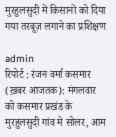मुरहुलसुदी में किसानों को दिया गया तरबूज़ लगाने का प्रशिक्षण

admin
रिपोर्ट : रंजन वर्मा कसमार (ख़बर आजतक): मंगलवार को कसमार प्रखंड के मुरहुलसुदी गांव मे सोलर, आम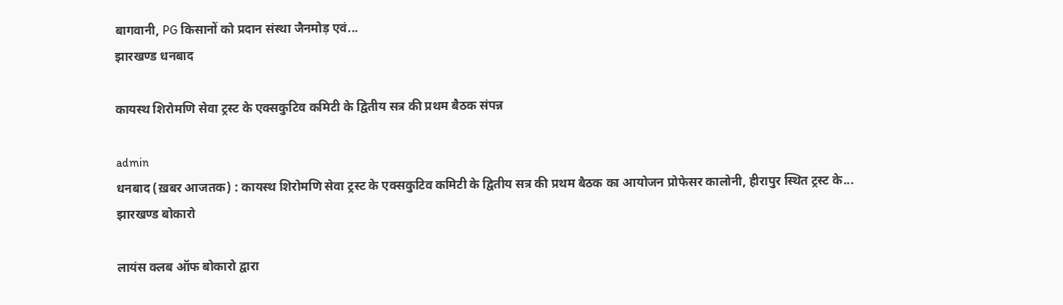बागवानी, PG किसानों को प्रदान संस्था जैनमोड़ एवं...
झारखण्ड धनबाद

कायस्थ शिरोमणि सेवा ट्रस्ट के एक्सकुटिव कमिटी के द्वितीय सत्र की प्रथम बैठक संपन्न

admin
धनबाद (ख़बर आजतक) : कायस्थ शिरोमणि सेवा ट्रस्ट के एक्सकुटिव कमिटी के द्वितीय सत्र की प्रथम बैठक का आयोजन प्रोफेसर कालोनी, हीरापुर स्थित ट्रस्ट के...
झारखण्ड बोकारो

लायंस क्लब ऑफ बोकारो द्वारा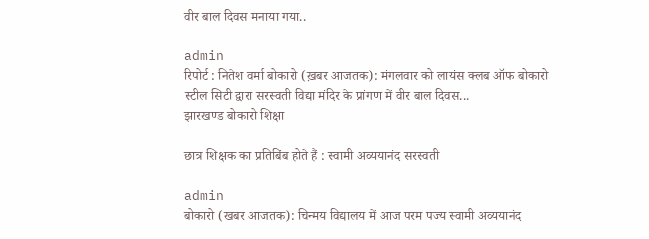वीर बाल दिवस मनाया गया..

admin
रिपोर्ट : नितेश वर्मा बोकारो (ख़बर आजतक): मंगलवार को लायंस क्लब ऑफ बोकारो स्टील सिटी द्वारा सरस्वती विद्या मंदिर के प्रांगण में वीर बाल दिवस...
झारखण्ड बोकारो शिक्षा

छात्र शिक्षक का प्रतिबिंब होते हैं : स्वामी अव्ययानंद सरस्वती

admin
बोकारो (खबर आजतक): चिन्मय विद्यालय में आज परम पज्य स्वामी अव्ययानंद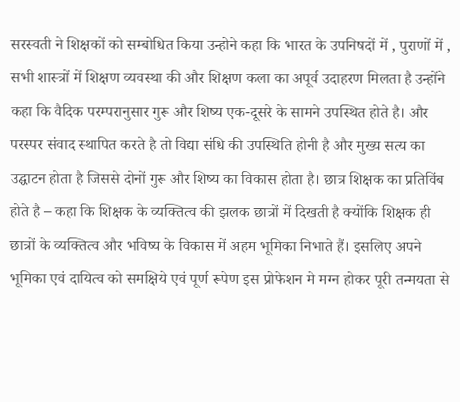सरस्वती ने शिक्षकों को सम्बोधित किया उन्होने कहा कि भारत के उपनिषदों में , पुराणों में , सभी शास्त्रों में शिक्षण व्यवस्था की और शिक्षण कला का अपूर्व उदाहरण मिलता है उन्होंने कहा कि वैदिक परम्परानुसार गुरू और शिष्य एक-दूसरे के सामने उपस्थित होते है। और परस्पर संवाद स्थापित करते है तो विद्या संधि की उपस्थिति होनी है और मुख्य सत्य का उद्घाटन होता है जिससे दोनों गुरू और शिष्य का विकास होता है। छात्र शिक्षक का प्रतिविंब होते है – कहा कि शिक्षक के व्यक्तित्व की झलक छात्रों में दिखती है क्योंकि शिक्षक ही छात्रों के व्यक्तित्व और भविष्य के विकास में अहम भूमिका निभाते हैं। इसलिए अपने भूमिका एवं दायित्व को समक्षिये एवं पूर्ण रूपेण इस प्रोफेशन मे मग्न होकर पूरी तन्मयता से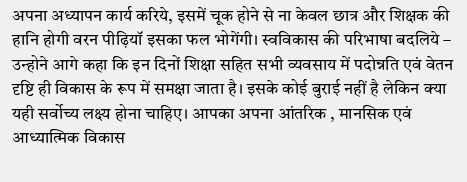अपना अध्यापन कार्य करिये, इसमें चूक होने से ना केवल छात्र और शिक्षक की हानि होगी वरन पीढ़ियॉ इसका फल भोगेंगी। स्वविकास की परिभाषा बदलिये – उन्होने आगे कहा कि इन दिनों शिक्षा सहित सभी व्यवसाय में पदोन्नति एवं वेतन दृष्टि ही विकास के रूप में समक्षा जाता है। इसके कोई बुराई नहीं है लेकिन क्या यही सर्वोच्य लक्ष्य होना चाहिए। आपका अपना आंतरिक , मानसिक एवं आध्यात्मिक विकास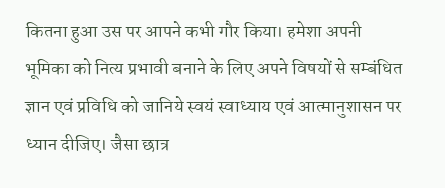कितना हुआ उस पर आपने कभी गौर किया। हमेशा अपनी भूमिका को नित्य प्रभावी बनाने के लिए अपने विषयों से सम्बंधित ज्ञान एवं प्रविधि को जानिये स्वयं स्वाध्याय एवं आत्मानुशासन पर ध्यान दीजिए। जैसा छात्र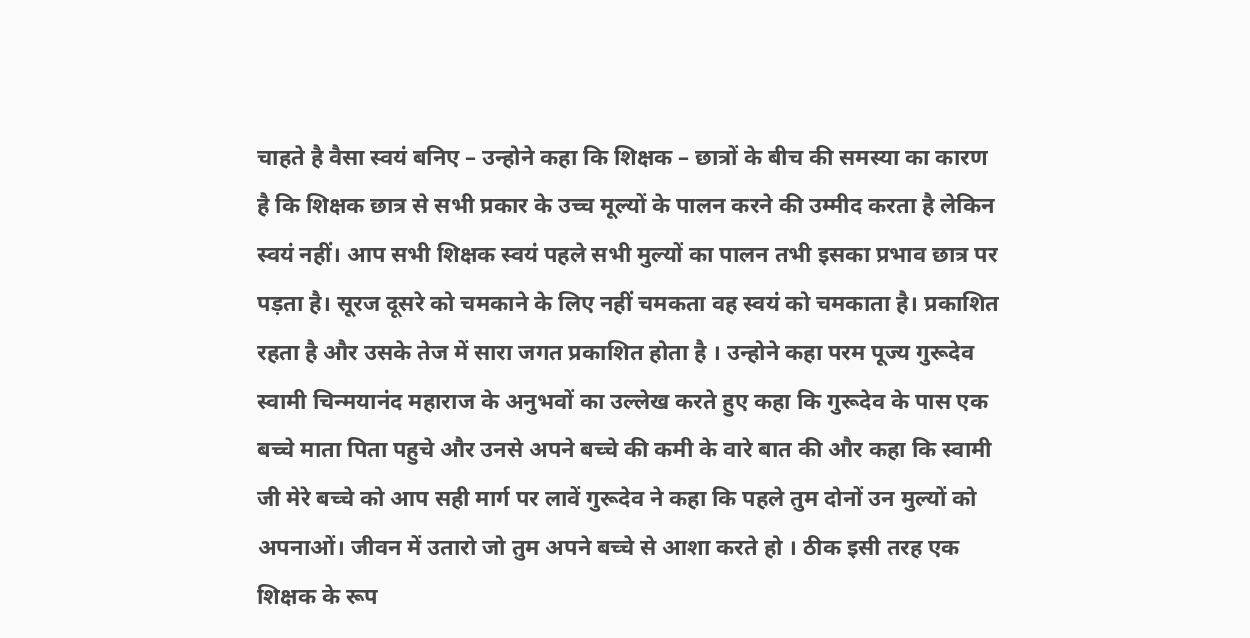चाहते है वैसा स्वयं बनिए – उन्होने कहा कि शिक्षक – छात्रों के बीच की समस्या का कारण है कि शिक्षक छात्र से सभी प्रकार के उच्च मूल्यों के पालन करने की उम्मीद करता है लेकिन स्वयं नहीं। आप सभी शिक्षक स्वयं पहले सभी मुल्यों का पालन तभी इसका प्रभाव छात्र पर पड़ता है। सूरज दूसरे को चमकाने के लिए नहीं चमकता वह स्वयं को चमकाता है। प्रकाशित रहता है और उसके तेज में सारा जगत प्रकाशित होता है । उन्होने कहा परम पूज्य गुरूदेव स्वामी चिन्मयानंद महाराज के अनुभवों का उल्लेख करते हुए कहा कि गुरूदेव के पास एक बच्चे माता पिता पहुचे और उनसे अपने बच्चे की कमी के वारे बात की और कहा कि स्वामी जी मेरे बच्चे को आप सही मार्ग पर लावें गुरूदेव ने कहा कि पहले तुम दोनों उन मुल्यों को अपनाओं। जीवन में उतारो जो तुम अपने बच्चे से आशा करते हो । ठीक इसी तरह एक शिक्षक के रूप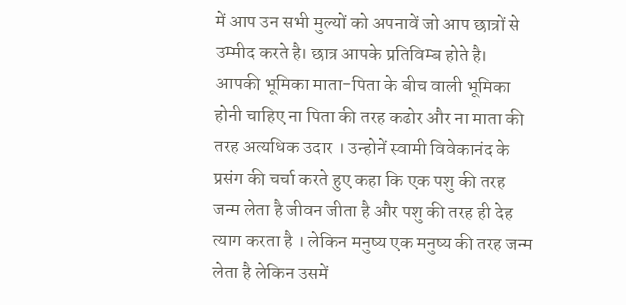में आप उन सभी मुल्यों को अपनावें जो आप छात्रों से उम्मीद करते है। छात्र आपके प्रतिविम्ब होते है। आपकी भूमिका माता-पिता के बीच वाली भूमिका होनी चाहिए ना पिता की तरह कढोर और ना माता की तरह अत्यधिक उदार । उन्होनें स्वामी विवेकानंद के प्रसंग की चर्चा करते हुए कहा कि एक पशु की तरह जन्म लेता है जीवन जीता है और पशु की तरह ही देह त्याग करता है । लेकिन मनुष्य एक मनुष्य की तरह जन्म लेता है लेकिन उसमें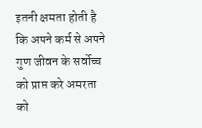इतनी क्षमता होती है कि अपने कर्म से अपने गुण जीवन के सर्वोच्च को प्राप्त करे अमरता को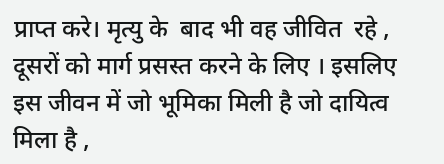प्राप्त करे। मृत्यु के  बाद भी वह जीवित  रहे , दूसरों को मार्ग प्रसस्त करने के लिए । इसलिए इस जीवन में जो भूमिका मिली है जो दायित्व मिला है ,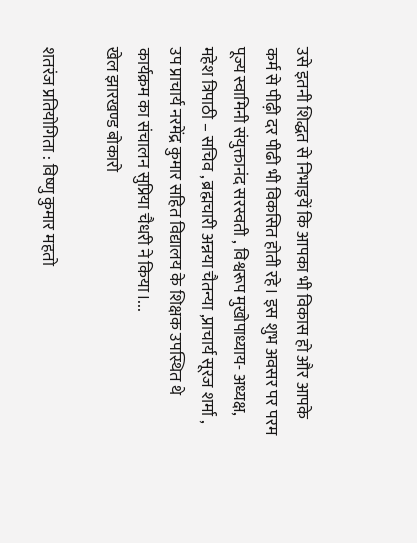उसे इतनी शिद्धत से निभाइयें कि आपका भी विकास हो और आपके कर्म से पीढ़ी दर पीढी भी विकसित होती रहे। इस शुभ अवसर पर परम पूज्य स्वामिनी संयुक्तानंद सरस्वती , विश्वरूप मुखोपाध्याय- अध्यक्ष, महेश त्रिपाठी – सचिव , ब्रह्मचारी अन्नया चैतन्या ,प्राचार्य सूरज शर्मा , उप प्राचार्य नरमेंद्र कुमार सहित विद्यालय के शिक्षक उपस्थित थे कार्यक्रम का संचालन सुप्रिया चैधरी ने किया।...
खेल झारखण्ड बोकारो

शतरंज प्रतियोगिता : विष्णु कुमार महतो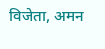विजेता, अमन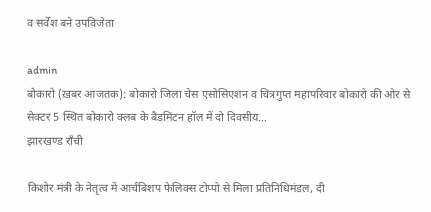व सर्वेश बने उपविजेता

admin
बोकारो (ख़बर आजतक): बोकारो जिला चेस एसोसिएशन व चित्रगुप्त महापरिवार बोकारो की ओर से सेक्टर 5 स्थित बोकारो क्लब के बैडमिंटन हॉल में दो दिवसीय...
झारखण्ड राँची

किशोर मंत्री के नेतृत्व में आर्चबिशप फेलिक्स टोप्पो से मिला प्रतिनिधिमंडल, दी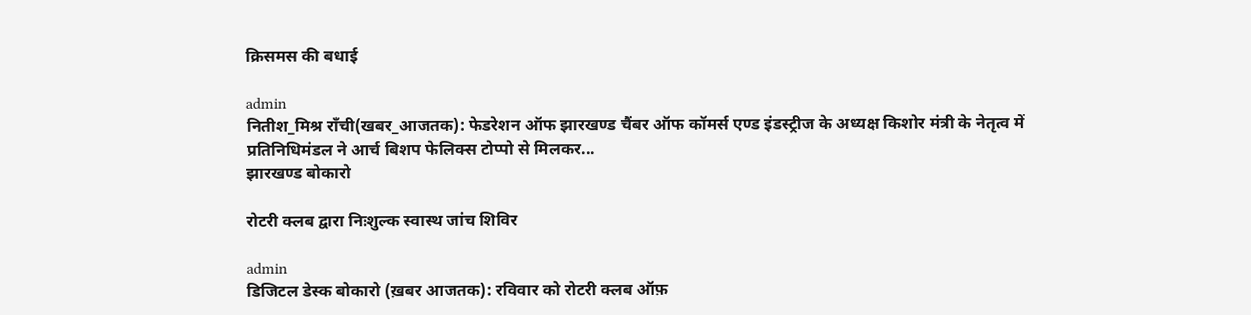क्रिसमस की बधाई

admin
नितीश_मिश्र राँची(खबर_आजतक): फेडरेशन ऑफ झारखण्ड चैंबर ऑफ कॉमर्स एण्ड इंडस्ट्रीज के अध्यक्ष किशोर मंत्री के नेतृत्व में प्रतिनिधिमंडल ने आर्च बिशप फेलिक्स टोप्पो से मिलकर...
झारखण्ड बोकारो

रोटरी क्लब द्वारा निःशुल्क स्वास्थ जांच शिविर

admin
डिजिटल डेस्क बोकारो (ख़बर आजतक): रविवार को रोटरी क्लब ऑफ़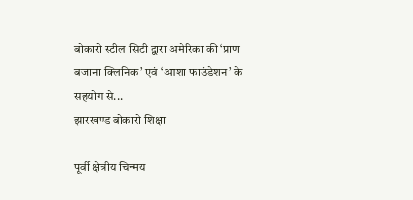बोकारो स्टील सिटी द्वारा अमेरिका की ‘प्राण बजाना क्लिनिक’ एवं ‘आशा फाउंडेशन’ के सहयोग से...
झारखण्ड बोकारो शिक्षा

पूर्वी क्षेत्रीय चिन्मय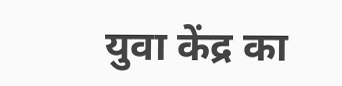युवा केंद्र का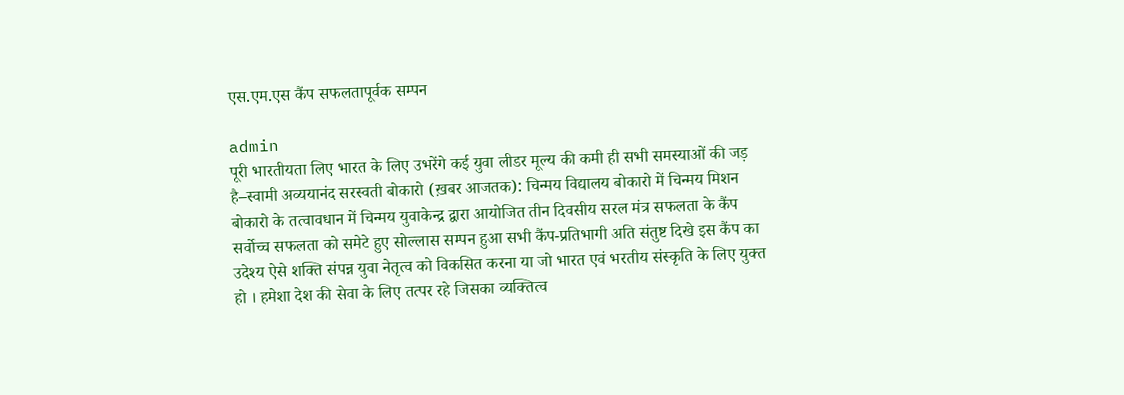एस.एम.एस कैंप सफलतापूर्वक सम्पन

admin
पूरी भारतीयता लिए भारत के लिए उभरेंगे कई युवा लीडर मूल्य की कमी ही सभी समस्याओं की जड़ है–स्वामी अव्ययानंद सरस्वती बोकारो (ख़बर आजतक): चिन्मय विद्यालय बोकारो में चिन्मय मिशन बोकारो के तत्वावधान में चिन्मय युवाकेन्द्र द्वारा आयोजित तीन दिवसीय सरल मंत्र सफलता के कैंप सर्वोच्च सफलता को समेटे हुए सोल्लास सम्पन हुआ सभी कैंप-प्रतिभागी अति संतुष्ट दिखे इस कैंप का उदेश्य ऐसे शक्ति संपन्न युवा नेतृत्व को विकसित करना या जो भारत एवं भरतीय संस्कृति के लिए युक्त हो । हमेशा देश की सेवा के लिए तत्पर रहे जिसका व्यक्तित्व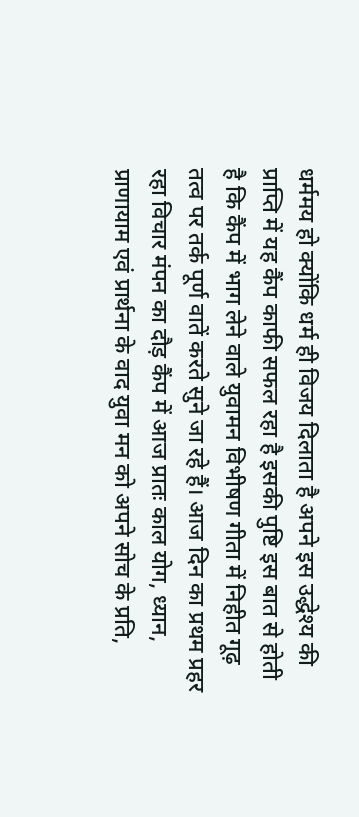धर्ममय हो क्योंकि धर्म ही विजय दिलाता है अपने इस उद्धेश्य की प्राप्ति में यह कैंप काफी सफल रहा है इसकी पुष्टि इस बात से होती है कि कैंप में भाग लेने वाले युवामन विभीषण गीता में निहीत गूढ़ तत्व पर तर्क पूर्ण वातें करते सुने जा रहे हैं। आज दिन का प्रथम प्रहर रहा विचार मंपन का दौड़ कैंप में आज प्रातः काल योग, ध्यान, प्राणायाम एवं प्रार्थना के वाद युवा मन को अपने सोच के प्रति,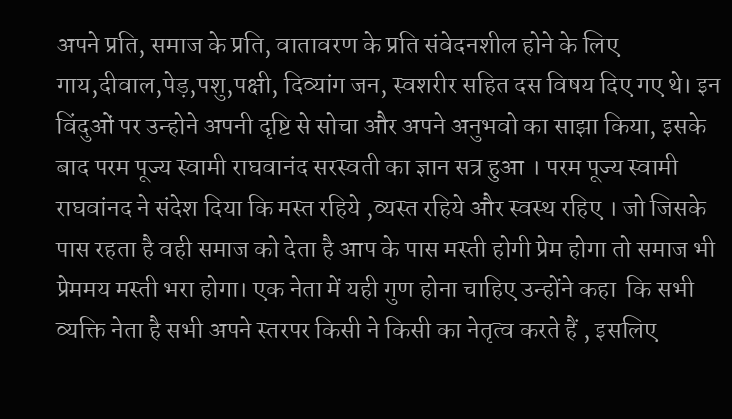अपने प्रति, समाज के प्रति, वातावरण के प्रति संवेदनशील होने के लिए गाय,दीवाल,पेड़,पशु,पक्षी, दिव्यांग जन, स्वशरीर सहित दस विषय दिए गए थे। इन विंदुओं पर उन्होने अपनी दृष्टि से सोचा और अपने अनुभवो का साझा किया, इसके बाद परम पूज्य स्वामी राघवानंद सरस्वती का ज्ञान सत्र हुआ । परम पूज्य स्वामी राघवांनद ने संदेश दिया कि मस्त रहिये ,व्यस्त रहिये और स्वस्थ रहिए । जो जिसके पास रहता है वही समाज को देता है आप के पास मस्ती होगी प्रेम होगा तो समाज भी प्रेममय मस्ती भरा होगा। एक नेता में यही गुण होना चाहिए उन्होंने कहा  कि सभी व्यक्ति नेता है सभी अपने स्तरपर किसी ने किसी का नेतृत्व करते हैं , इसलिए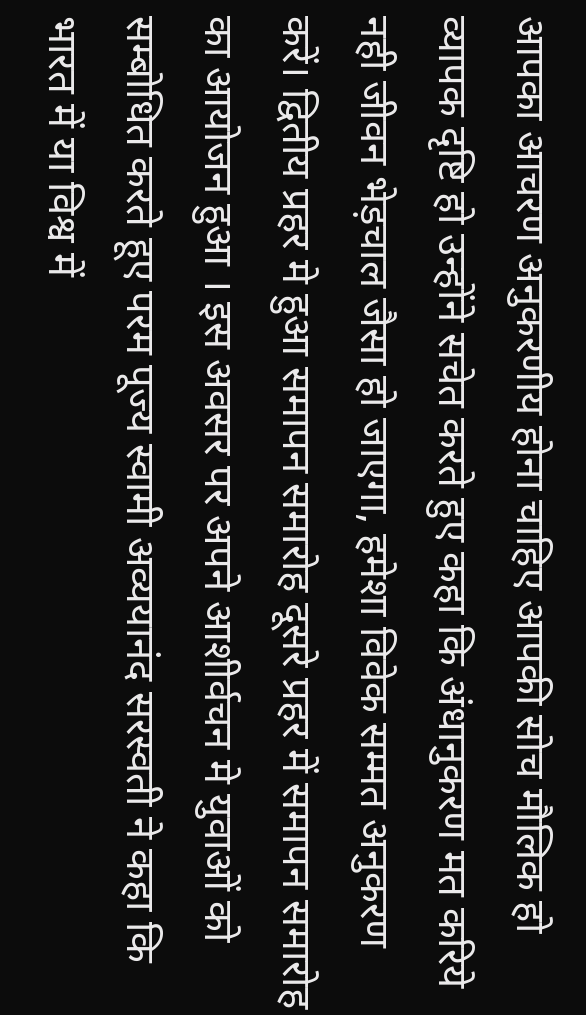आपका आचरण अनुकरणीय होना चाहिए आपकी सोच मौलिक हो व्यापक दृष्टि हो उन्होंने सचेत करते हुए कहा कि अंधानुकरण मत करिये नही जीवन भेड़चाल जैसा हो जाएगा, हमेशा विवेक सम्मत अनुकरण करें। द्वितीय प्रहर मे हुआ समापन समारोह दूसरे प्रहर में समापन समारोह का आयोजन हुआ । इस अवसर पर अपने आशीर्वचन मे युवाओं को सम्बोधित करते हूए परम पूज्य स्वामी अव्ययानंद सरस्वती ने कहा कि भारत में या विश्व में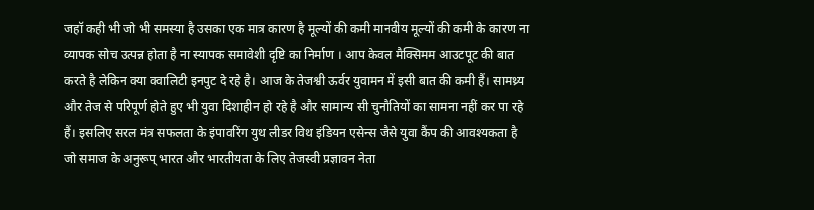जहॉ कही भी जो भी समस्या है उसका एक मात्र कारण है मूल्यों की कमी मानवीय मूल्यों की कमी के कारण ना व्यापक सोच उत्पन्न होता है ना स्यापक समावेशी दृष्टि का निर्माण । आप केवल मैक्सिमम आउटपूट की बात करते है लेकिन क्या क्वालिटी इनपुट दे रहे है। आज के तेजश्वी ऊर्वर युवामन में इसी बात की कमी हैं। सामथ्र्य और तेज से परिपूर्ण होते हुए भी युवा दिशाहीन हो रहे है और सामान्य सी चुनौतियों का सामना नहीं कर पा रहे हैं। इसलिए सरल मंत्र सफलता के इंपावरिंग युथ लीडर विथ इंडियन एसेन्स जैसे युवा कैंप की आवश्यकता है जो समाज के अनुरूप् भारत और भारतीयता के लिए तेजस्वी प्रज्ञावन नेता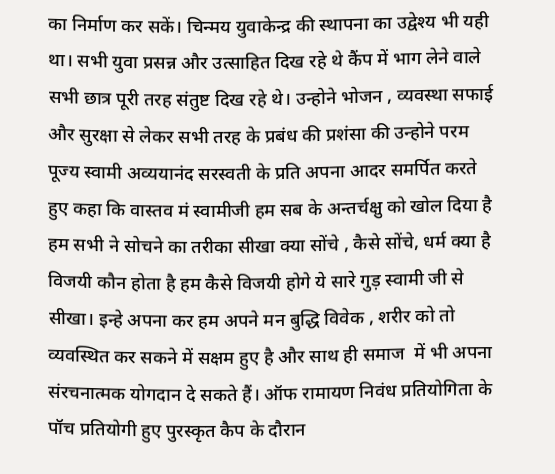का निर्माण कर सकें। चिन्मय युवाकेन्द्र की स्थापना का उद्वेश्य भी यही था। सभी युवा प्रसन्न और उत्साहित दिख रहे थे कैंप में भाग लेने वाले सभी छात्र पूरी तरह संतुष्ट दिख रहे थे। उन्होने भोजन , व्यवस्था सफाई और सुरक्षा से लेकर सभी तरह के प्रबंध की प्रशंसा की उन्होने परम पूज्य स्वामी अव्ययानंद सरस्वती के प्रति अपना आदर समर्पित करते हुए कहा कि वास्तव मं स्वामीजी हम सब के अन्तर्चक्षु को खोल दिया है हम सभी ने सोचने का तरीका सीखा क्या सोंचे , कैसे सोंचे, धर्म क्या है विजयी कौन होता है हम कैसे विजयी होगे ये सारे गुड़ स्वामी जी से सीखा। इन्हे अपना कर हम अपने मन बुद्धि विवेक , शरीर को तो व्यवस्थित कर सकने में सक्षम हुए है और साथ ही समाज  में भी अपना संरचनात्मक योगदान दे सकते हैं। ऑफ रामायण निवंध प्रतियोगिता के पॉच प्रतियोगी हुए पुरस्कृत कैप के दौरान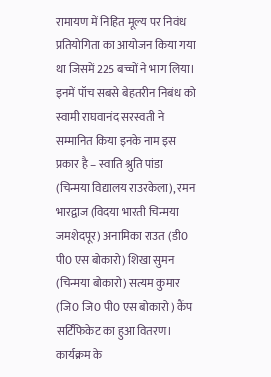रामायण में निहित मूल्य पर निवंध प्रतियोगिता का आयोजन किया गया था जिसमें 225 बच्चों ने भाग लिया। इनमें पॉच सबसे बेहतरीन निबंध को स्वामी राघवानंद सरस्वती ने सम्मानित किया इनके नाम इस प्रकार है – स्वाति श्रुति पांडा (चिन्मया विद्यालय राउरकेला), रमन भारद्वाज (विदया भारती चिन्मया जमशेदपूर) अनामिका राउत (डी0 पी0 एस बोकारो) शिखा सुमन (चिन्मया बोकारो) सत्यम कुमार (जि0 जि0 पी0 एस बोकारो ) कैंप सर्टिफिकेट का हुआ वितरण। कार्यक्रम के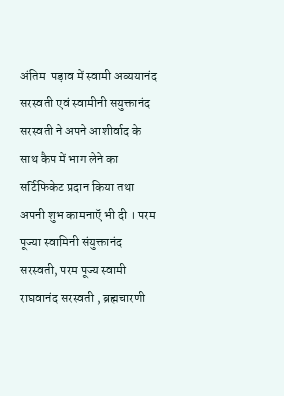अंतिम  पड़ाव में स्वामी अव्ययानंद सरस्वती एवं स्वामीनी सयुक्तानंद सरस्वती ने अपने आशीर्वाद के साथ कैप में भाग लेने का सर्टिफिकेट प्रदान किया तथा अपनी शुभ कामनाऍ भी दी । परम पूज्या स्वामिनी संयुक्तानंद सरस्वती, परम पूज्य स्वामी राघवानंद सरस्वती , ब्रह्मचारणी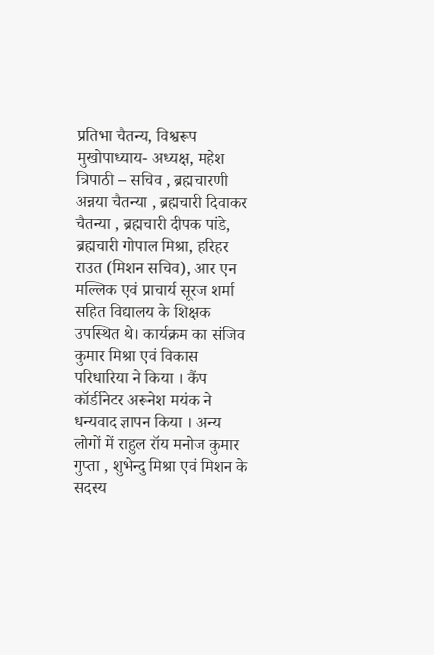प्रतिभा चैतन्य, विश्वरूप मुखोपाध्याय- अध्यक्ष, महेश त्रिपाठी – सचिव , ब्रह्मचारणी अन्नया चैतन्या , ब्रह्मचारी दिवाकर चैतन्या , ब्रह्मचारी दीपक पांडे, ब्रह्मचारी गोपाल मिश्रा, हरिहर राउत (मिशन सचिव), आर एन मल्लिक एवं प्राचार्य सूरज शर्मा सहित विद्यालय के शिक्षक उपस्थित थे। कार्यक्रम का संजिव कुमार मिश्रा एवं विकास परिधारिया ने किया । कैंप कॉर्डीनेटर अरूनेश मयंक ने धन्यवाद ज्ञापन किया । अन्य लोगों में राहुल रॉय मनोज कुमार गुप्ता , शुभेन्दु मिश्रा एवं मिशन के सदस्य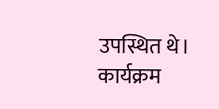उपस्थित थे। कार्यक्रम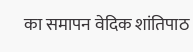का समापन वेदिक शांतिपाठ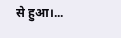से हुआ।...